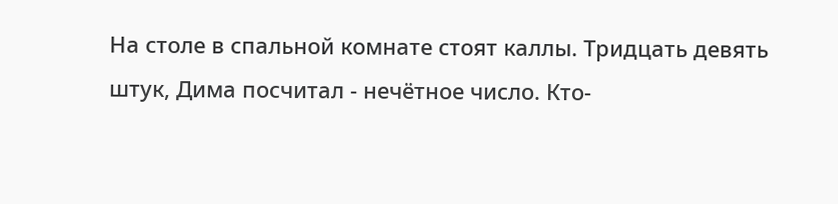На столе в спальной комнате стоят каллы. Тридцать девять штук, Дима посчитал - нечётное число. Кто-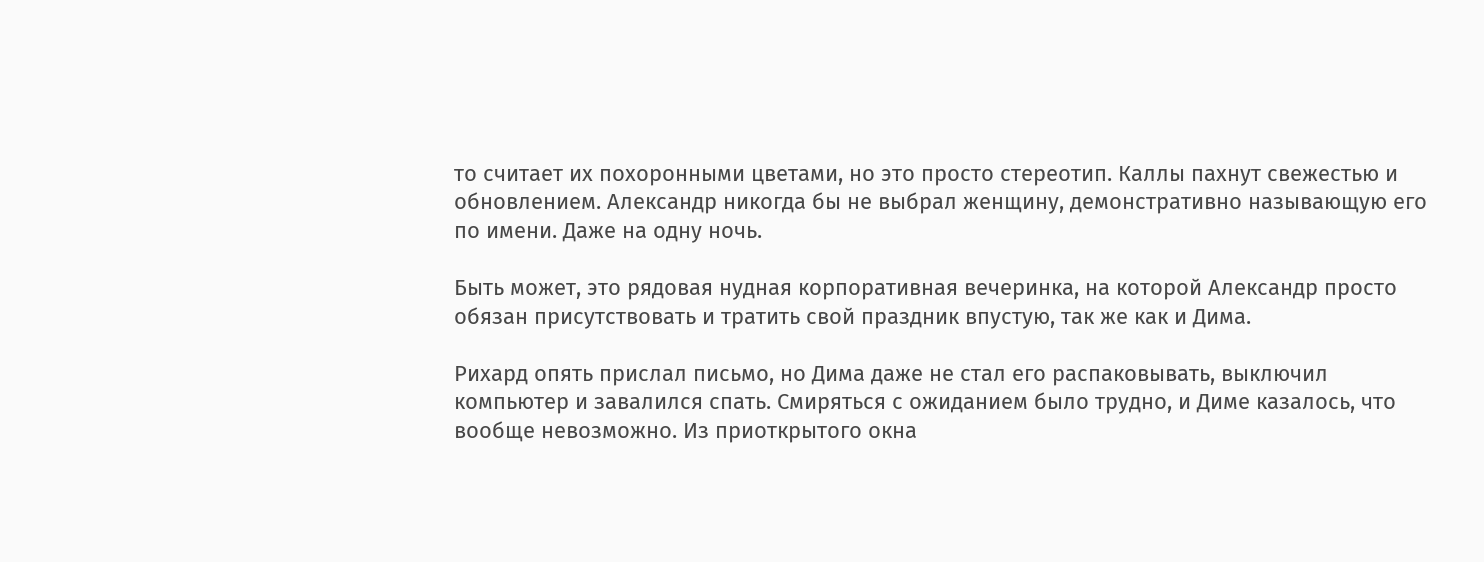то считает их похоронными цветами, но это просто стереотип. Каллы пахнут свежестью и обновлением. Александр никогда бы не выбрал женщину, демонстративно называющую его по имени. Даже на одну ночь.

Быть может, это рядовая нудная корпоративная вечеринка, на которой Александр просто обязан присутствовать и тратить свой праздник впустую, так же как и Дима.

Рихард опять прислал письмо, но Дима даже не стал его распаковывать, выключил компьютер и завалился спать. Смиряться с ожиданием было трудно, и Диме казалось, что вообще невозможно. Из приоткрытого окна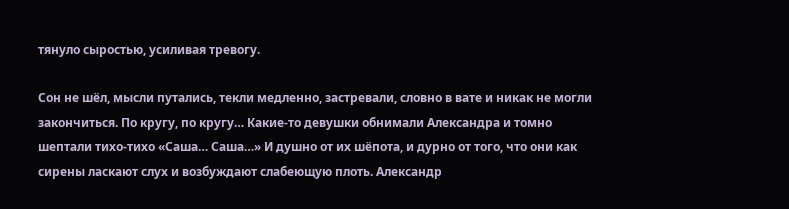тянуло сыростью, усиливая тревогу.

Сон не шёл, мысли путались, текли медленно, застревали, словно в вате и никак не могли закончиться. По кругу, по кругу… Какие-то девушки обнимали Александра и томно шептали тихо-тихо «Саша… Саша…» И душно от их шёпота, и дурно от того, что они как сирены ласкают слух и возбуждают слабеющую плоть. Александр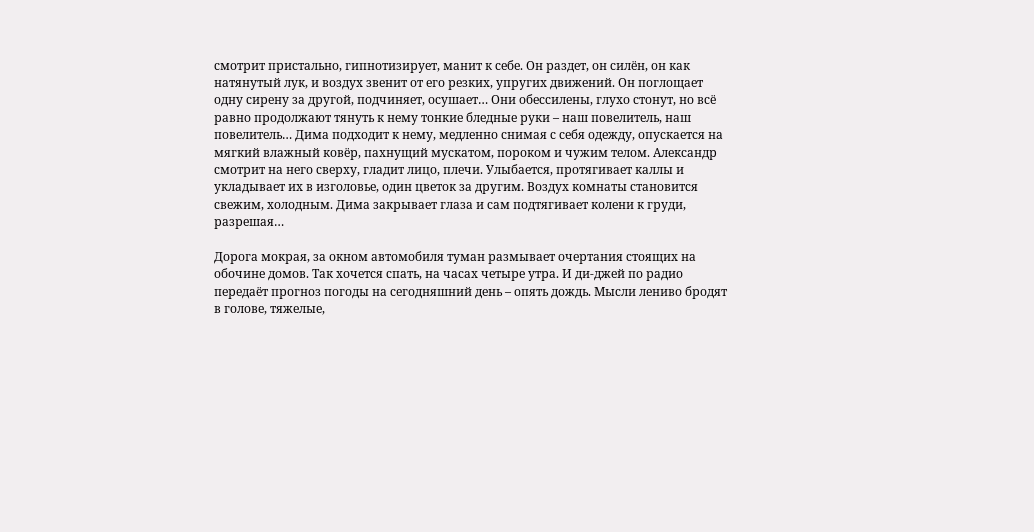смотрит пристально, гипнотизирует, манит к себе. Он раздет, он силён, он как натянутый лук, и воздух звенит от его резких, упругих движений. Он поглощает одну сирену за другой, подчиняет, осушает… Они обессилены, глухо стонут, но всё равно продолжают тянуть к нему тонкие бледные руки – наш повелитель, наш повелитель… Дима подходит к нему, медленно снимая с себя одежду, опускается на мягкий влажный ковёр, пахнущий мускатом, пороком и чужим телом. Александр смотрит на него сверху, гладит лицо, плечи. Улыбается, протягивает каллы и укладывает их в изголовье, один цветок за другим. Воздух комнаты становится свежим, холодным. Дима закрывает глаза и сам подтягивает колени к груди, разрешая…

Дорога мокрая, за окном автомобиля туман размывает очертания стоящих на обочине домов. Так хочется спать, на часах четыре утра. И ди-джей по радио передаёт прогноз погоды на сегодняшний день – опять дождь. Мысли лениво бродят в голове, тяжелые,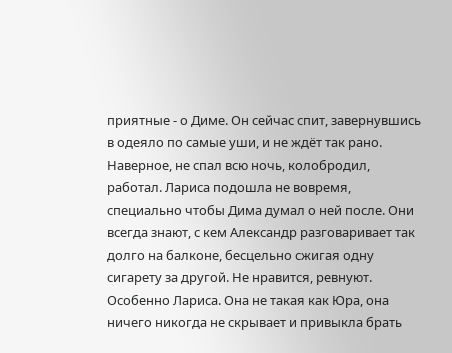приятные - о Диме. Он сейчас спит, завернувшись в одеяло по самые уши, и не ждёт так рано. Наверное, не спал всю ночь, колобродил, работал. Лариса подошла не вовремя, специально чтобы Дима думал о ней после. Они всегда знают, с кем Александр разговаривает так долго на балконе, бесцельно сжигая одну сигарету за другой. Не нравится, ревнуют. Особенно Лариса. Она не такая как Юра, она ничего никогда не скрывает и привыкла брать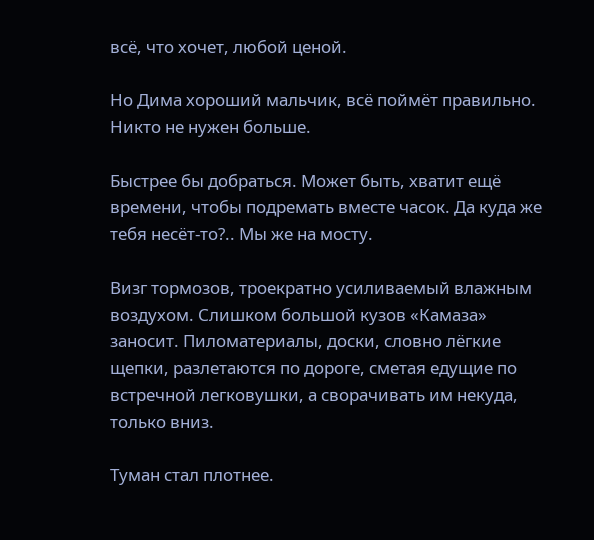всё, что хочет, любой ценой.

Но Дима хороший мальчик, всё поймёт правильно. Никто не нужен больше.

Быстрее бы добраться. Может быть, хватит ещё времени, чтобы подремать вместе часок. Да куда же тебя несёт-то?.. Мы же на мосту.

Визг тормозов, троекратно усиливаемый влажным воздухом. Слишком большой кузов «Камаза» заносит. Пиломатериалы, доски, словно лёгкие щепки, разлетаются по дороге, сметая едущие по встречной легковушки, а сворачивать им некуда, только вниз.

Туман стал плотнее.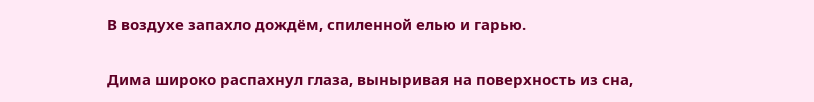В воздухе запахло дождём, спиленной елью и гарью.

Дима широко распахнул глаза, выныривая на поверхность из сна,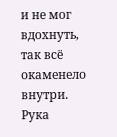и не мог вдохнуть, так всё окаменело внутри. Рука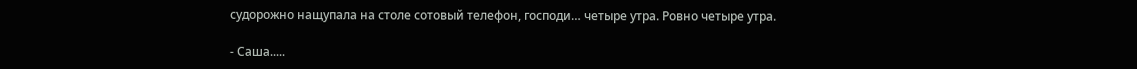судорожно нащупала на столе сотовый телефон, господи… четыре утра. Ровно четыре утра.

- Саша.....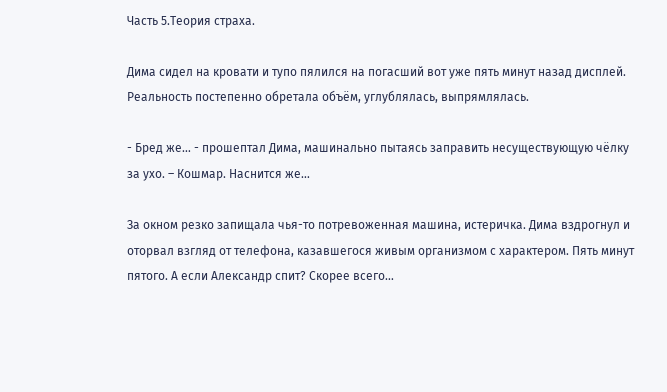Часть 5.Теория страха.

Дима сидел на кровати и тупо пялился на погасший вот уже пять минут назад дисплей. Реальность постепенно обретала объём, углублялась, выпрямлялась.

- Бред же… - прошептал Дима, машинально пытаясь заправить несуществующую чёлку за ухо. – Кошмар. Наснится же…

За окном резко запищала чья-то потревоженная машина, истеричка. Дима вздрогнул и оторвал взгляд от телефона, казавшегося живым организмом с характером. Пять минут пятого. А если Александр спит? Скорее всего…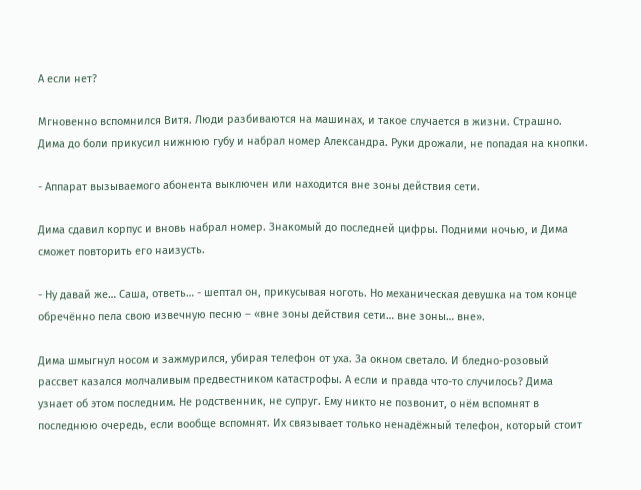А если нет?

Мгновенно вспомнился Витя. Люди разбиваются на машинах, и такое случается в жизни. Страшно. Дима до боли прикусил нижнюю губу и набрал номер Александра. Руки дрожали, не попадая на кнопки.

- Аппарат вызываемого абонента выключен или находится вне зоны действия сети.

Дима сдавил корпус и вновь набрал номер. Знакомый до последней цифры. Подними ночью, и Дима сможет повторить его наизусть.

- Ну давай же… Саша, ответь… - шептал он, прикусывая ноготь. Но механическая девушка на том конце обречённо пела свою извечную песню – «вне зоны действия сети… вне зоны… вне».

Дима шмыгнул носом и зажмурился, убирая телефон от уха. За окном светало. И бледно-розовый рассвет казался молчаливым предвестником катастрофы. А если и правда что-то случилось? Дима узнает об этом последним. Не родственник, не супруг. Ему никто не позвонит, о нём вспомнят в последнюю очередь, если вообще вспомнят. Их связывает только ненадёжный телефон, который стоит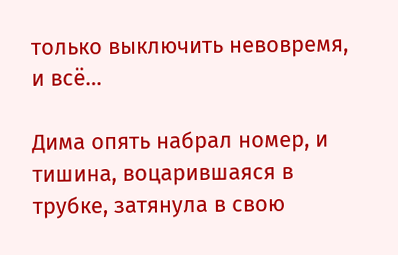только выключить невовремя, и всё…

Дима опять набрал номер, и тишина, воцарившаяся в трубке, затянула в свою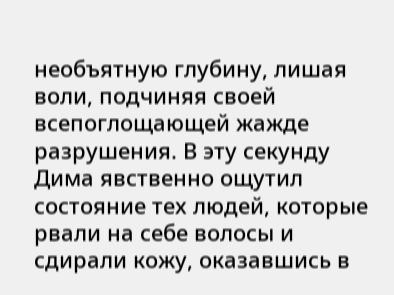необъятную глубину, лишая воли, подчиняя своей всепоглощающей жажде разрушения. В эту секунду Дима явственно ощутил состояние тех людей, которые рвали на себе волосы и сдирали кожу, оказавшись в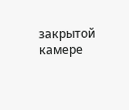закрытой камере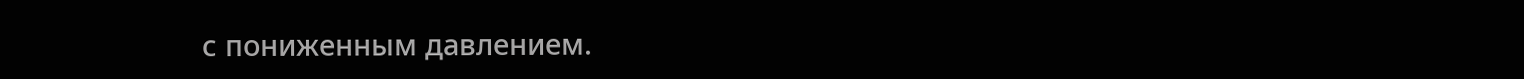с пониженным давлением.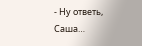- Ну ответь, Саша…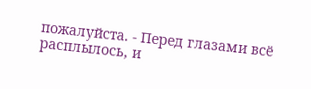пожалуйста. - Перед глазами всё расплылось, и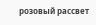розовый рассвет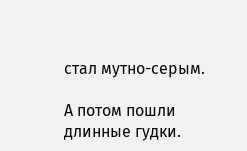стал мутно-серым.

А потом пошли длинные гудки.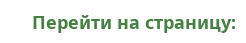Перейти на страницу: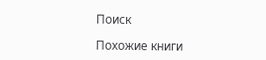Поиск

Похожие книги